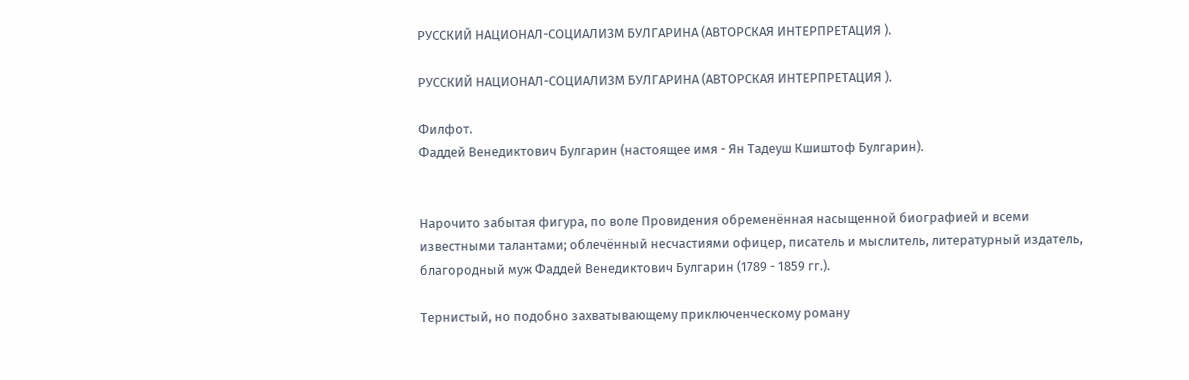РУССКИЙ НАЦИОНАЛ-СОЦИАЛИЗМ БУЛГАРИНА (АВТОРСКАЯ ИНТЕРПРЕТАЦИЯ ).

РУССКИЙ НАЦИОНАЛ-СОЦИАЛИЗМ БУЛГАРИНА (АВТОРСКАЯ ИНТЕРПРЕТАЦИЯ ).

Филфот.
Фаддей Венедиктович Булгарин (настоящее имя - Ян Тадеуш Кшиштоф Булгарин).


Нарочито забытая фигура, по воле Провидения обременённая насыщенной биографией и всеми известными талантами; облечённый несчастиями офицер, писатель и мыслитель, литературный издатель, благородный муж Фаддей Венедиктович Булгарин (1789 - 1859 гг.).

Тернистый, но подобно захватывающему приключенческому роману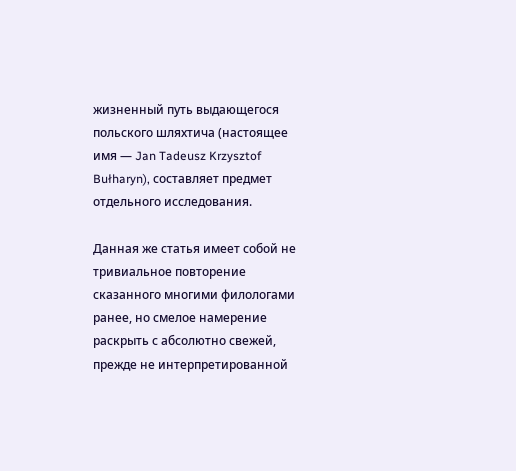жизненный путь выдающегося польского шляхтича (настоящее имя — Jan Tadeusz Krzysztof Bułharyn), составляет предмет отдельного исследования.

Данная же статья имеет собой не тривиальное повторение сказанного многими филологами ранее, но смелое намерение раскрыть с абсолютно свежей, прежде не интерпретированной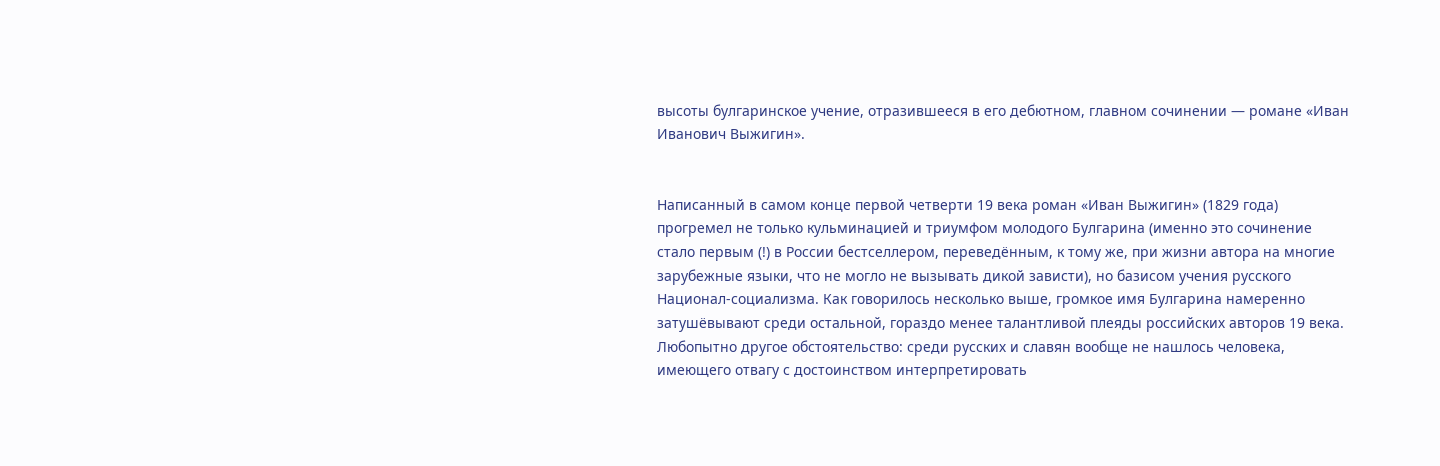высоты булгаринское учение, отразившееся в его дебютном, главном сочинении — романе «Иван Иванович Выжигин».


Написанный в самом конце первой четверти 19 века роман «Иван Выжигин» (1829 года) прогремел не только кульминацией и триумфом молодого Булгарина (именно это сочинение стало первым (!) в России бестселлером, переведённым, к тому же, при жизни автора на многие зарубежные языки, что не могло не вызывать дикой зависти), но базисом учения русского Национал-социализма. Как говорилось несколько выше, громкое имя Булгарина намеренно затушёвывают среди остальной, гораздо менее талантливой плеяды российских авторов 19 века. Любопытно другое обстоятельство: среди русских и славян вообще не нашлось человека, имеющего отвагу с достоинством интерпретировать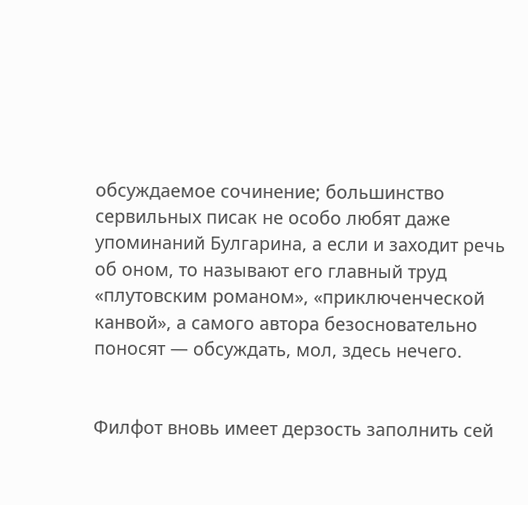обсуждаемое сочинение; большинство сервильных писак не особо любят даже упоминаний Булгарина, а если и заходит речь об оном, то называют его главный труд «плутовским романом», «приключенческой канвой», а самого автора безосновательно поносят — обсуждать, мол, здесь нечего.


Филфот вновь имеет дерзость заполнить сей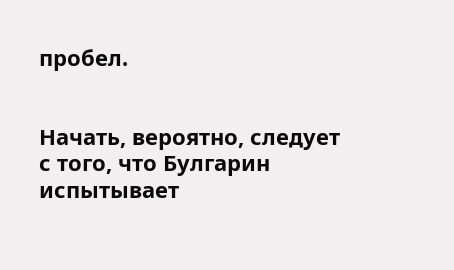пробел.


Начать, вероятно, следует с того, что Булгарин испытывает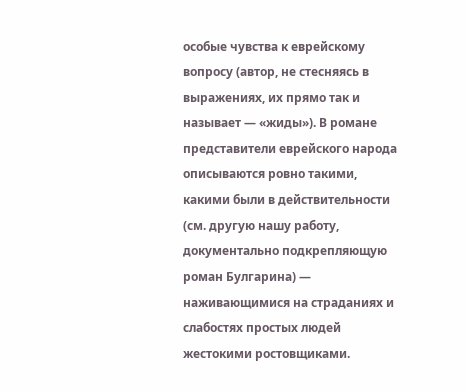особые чувства к еврейскому вопросу (автор, не стесняясь в выражениях, их прямо так и называет — «жиды»). В романе представители еврейского народа описываются ровно такими, какими были в действительности (см. другую нашу работу, документально подкрепляющую роман Булгарина) — наживающимися на страданиях и слабостях простых людей жестокими ростовщиками.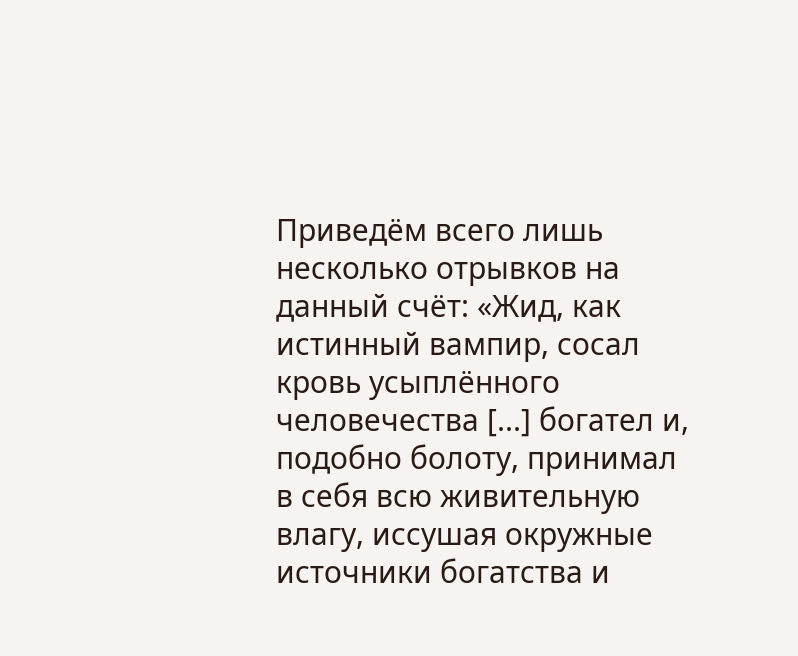Приведём всего лишь несколько отрывков на данный счёт: «Жид, как истинный вампир, сосал кровь усыплённого человечества [...] богател и, подобно болоту, принимал в себя всю живительную влагу, иссушая окружные источники богатства и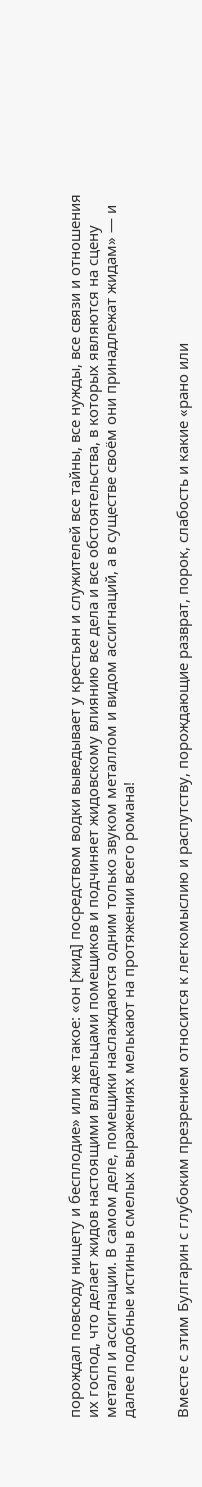порождал повсюду нищету и бесплодие» или же такое: «он [жид] посредством водки выведывает у крестьян и служителей все тайны, все нужды, все связи и отношения их господ, что делает жидов настоящими владельцами помещиков и подчиняет жидовскому влиянию все дела и все обстоятельства, в которых являются на сцену металл и ассигнации. В самом деле, помещики наслаждаются одним только звуком металлом и видом ассигнаций, а в существе своём они принадлежат жидам» — и далее подобные истины в смелых выражениях мелькают на протяжении всего романа!


Вместе с этим Булгарин с глубоким презрением относится к легкомыслию и распутству, порождающие разврат, порок, слабость и какие «рано или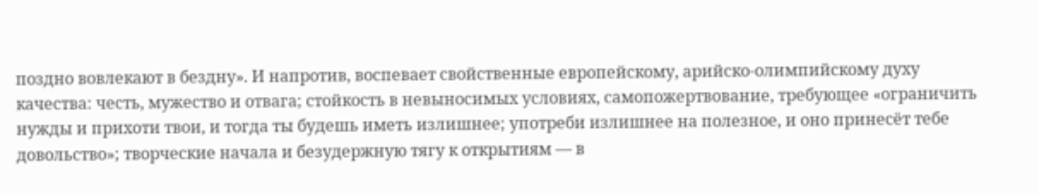поздно вовлекают в бездну». И напротив, воспевает свойственные европейскому, арийско-олимпийскому духу качества: честь, мужество и отвага; стойкость в невыносимых условиях, самопожертвование, требующее «ограничить нужды и прихоти твои, и тогда ты будешь иметь излишнее; употреби излишнее на полезное, и оно принесёт тебе довольство»; творческие начала и безудержную тягу к открытиям — в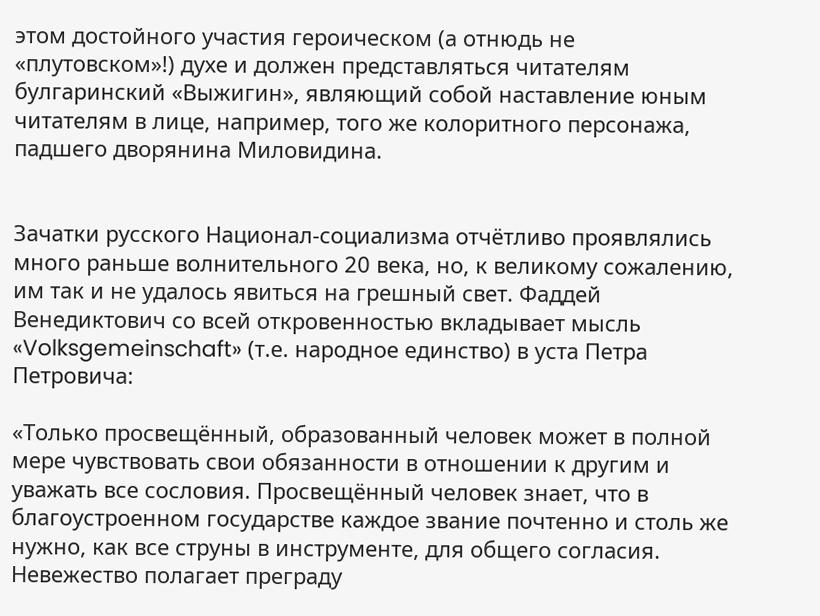этом достойного участия героическом (а отнюдь не «плутовском»!) духе и должен представляться читателям булгаринский «Выжигин», являющий собой наставление юным читателям в лице, например, того же колоритного персонажа, падшего дворянина Миловидина.


Зачатки русского Национал-социализма отчётливо проявлялись много раньше волнительного 20 века, но, к великому сожалению, им так и не удалось явиться на грешный свет. Фаддей Венедиктович со всей откровенностью вкладывает мысль «Volksgemeinschaft» (т.е. народное единство) в уста Петра Петровича:

«Только просвещённый, образованный человек может в полной мере чувствовать свои обязанности в отношении к другим и уважать все сословия. Просвещённый человек знает, что в благоустроенном государстве каждое звание почтенно и столь же нужно, как все струны в инструменте, для общего согласия. Невежество полагает преграду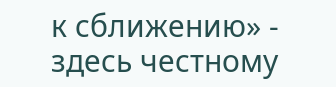к сближению» - здесь честному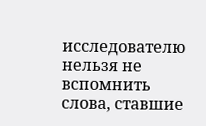исследователю нельзя не вспомнить слова, ставшие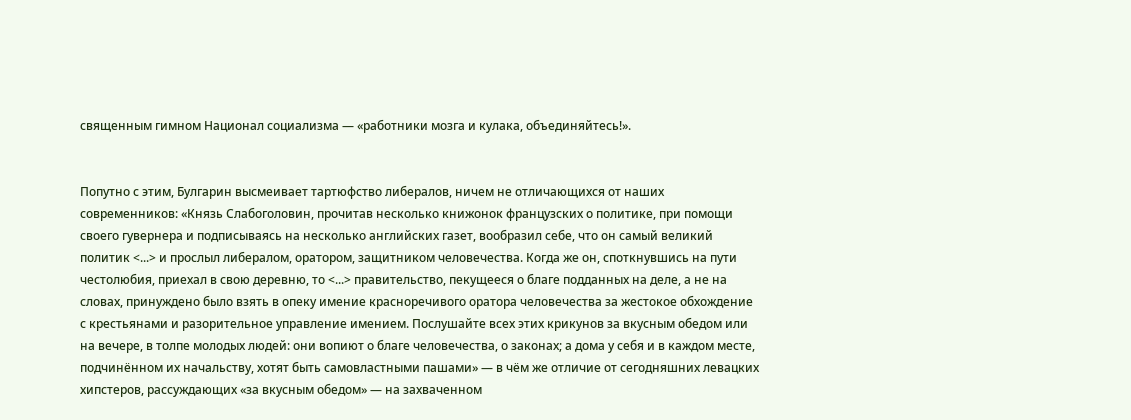священным гимном Национал социализма — «работники мозга и кулака, объединяйтесь!».


Попутно с этим, Булгарин высмеивает тартюфство либералов, ничем не отличающихся от наших современников: «Князь Слабоголовин, прочитав несколько книжонок французских о политике, при помощи своего гувернера и подписываясь на несколько английских газет, вообразил себе, что он самый великий политик <...> и прослыл либералом, оратором, защитником человечества. Когда же он, споткнувшись на пути честолюбия, приехал в свою деревню, то <...> правительство, пекущееся о благе подданных на деле, а не на словах, принуждено было взять в опеку имение красноречивого оратора человечества за жестокое обхождение с крестьянами и разорительное управление имением. Послушайте всех этих крикунов за вкусным обедом или на вечере, в толпе молодых людей: они вопиют о благе человечества, о законах; а дома у себя и в каждом месте, подчинённом их начальству, хотят быть самовластными пашами» — в чём же отличие от сегодняшних левацких хипстеров, рассуждающих «за вкусным обедом» — на захваченном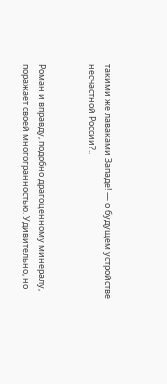такими же лаваками Западе! — о будущем устройстве несчастной России?..


Роман и вправду, подобно драгоценному минералу, поражает своей многогранностью. Удивительно, но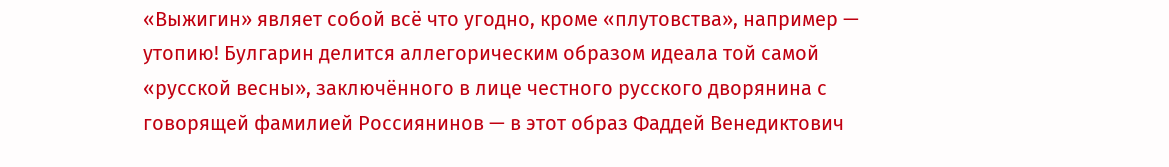«Выжигин» являет собой всё что угодно, кроме «плутовства», например — утопию! Булгарин делится аллегорическим образом идеала той самой «русской весны», заключённого в лице честного русского дворянина с говорящей фамилией Россиянинов — в этот образ Фаддей Венедиктович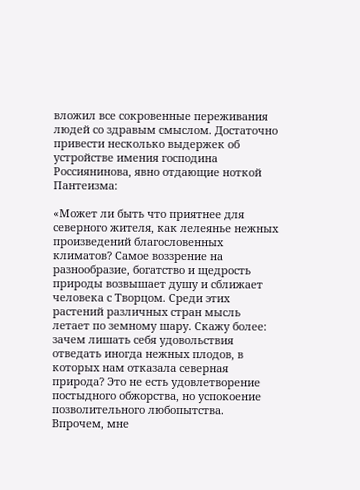вложил все сокровенные переживания людей со здравым смыслом. Достаточно привести несколько выдержек об устройстве имения господина Россиянинова, явно отдающие ноткой Пантеизма:

«Может ли быть что приятнее для северного жителя, как лелеянье нежных произведений благословенных климатов? Самое воззрение на разнообразие, богатство и щедрость природы возвышает душу и сближает человека с Творцом. Среди этих растений различных стран мысль летает по земному шару. Скажу более: зачем лишать себя удовольствия отведать иногда нежных плодов, в которых нам отказала северная природа? Это не есть удовлетворение постыдного обжорства, но успокоение позволительного любопытства. Впрочем, мне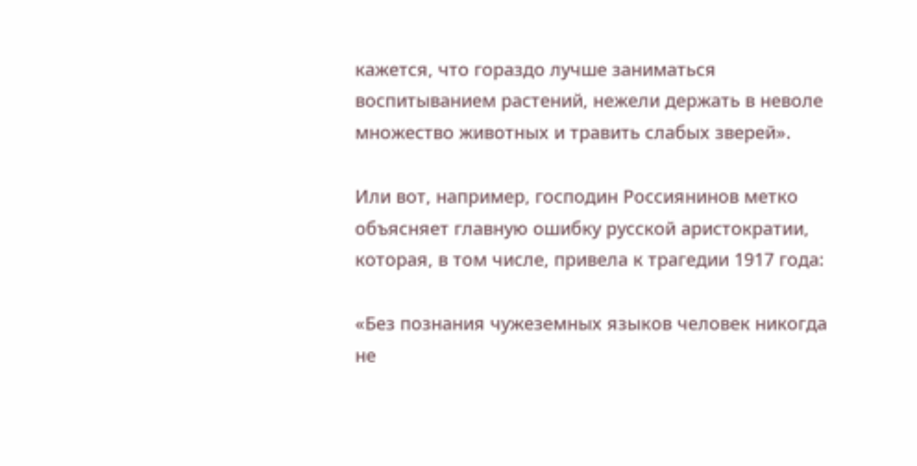кажется, что гораздо лучше заниматься воспитыванием растений, нежели держать в неволе множество животных и травить слабых зверей».

Или вот, например, господин Россиянинов метко объясняет главную ошибку русской аристократии, которая, в том числе, привела к трагедии 1917 года:

«Без познания чужеземных языков человек никогда не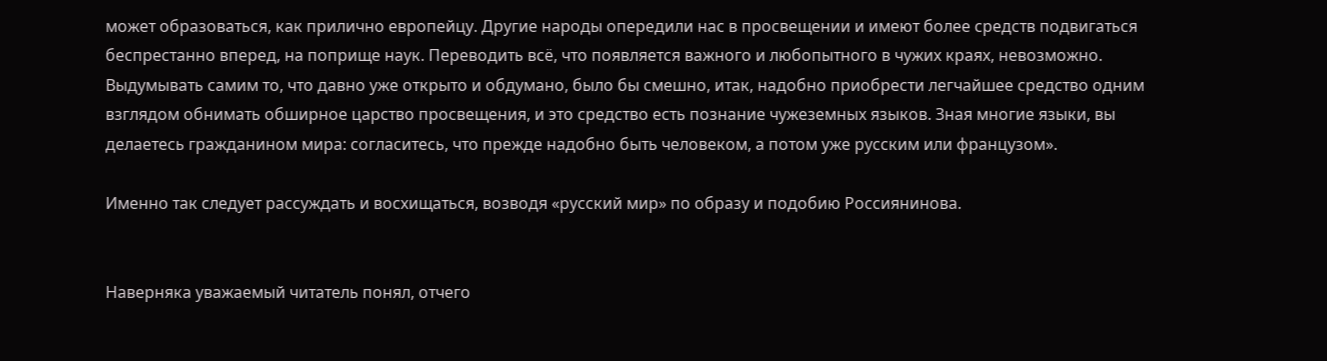может образоваться, как прилично европейцу. Другие народы опередили нас в просвещении и имеют более средств подвигаться беспрестанно вперед, на поприще наук. Переводить всё, что появляется важного и любопытного в чужих краях, невозможно. Выдумывать самим то, что давно уже открыто и обдумано, было бы смешно, итак, надобно приобрести легчайшее средство одним взглядом обнимать обширное царство просвещения, и это средство есть познание чужеземных языков. Зная многие языки, вы делаетесь гражданином мира: согласитесь, что прежде надобно быть человеком, а потом уже русским или французом».

Именно так следует рассуждать и восхищаться, возводя «русский мир» по образу и подобию Россиянинова.


Наверняка уважаемый читатель понял, отчего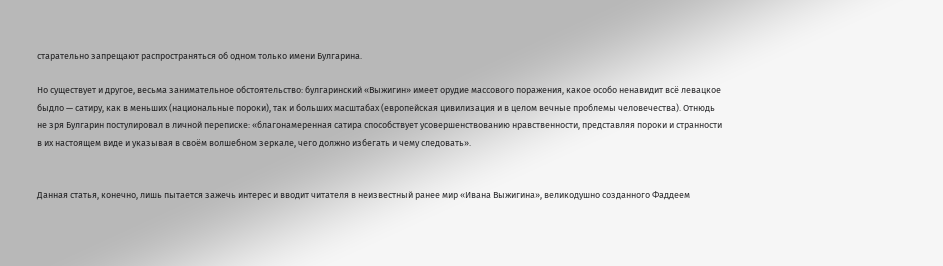старательно запрещают распространяться об одном только имени Булгарина.

Но существует и другое, весьма занимательное обстоятельство: булгаринский «Выжигин» имеет орудие массового поражения, какое особо ненавидит всё левацкое быдло — сатиру, как в меньших (национальные пороки), так и больших масштабах (европейская цивилизация и в целом вечные проблемы человечества). Отнюдь не зря Булгарин постулировал в личной переписке: «благонамеренная сатира способствует усовершенствованию нравственности, представляя пороки и странности в их настоящем виде и указывая в своём волшебном зеркале, чего должно избегать и чему следовать».


Данная статья, конечно, лишь пытается зажечь интерес и вводит читателя в неизвестный ранее мир «Ивана Выжигина», великодушно созданного Фаддеем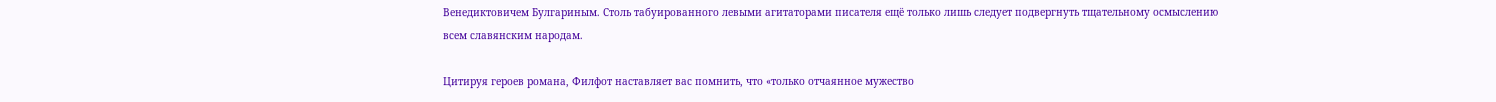Венедиктовичем Булгариным. Столь табуированного левыми агитаторами писателя ещё только лишь следует подвергнуть тщательному осмыслению всем славянским народам.

Цитируя героев романа, Филфот наставляет вас помнить, что «только отчаянное мужество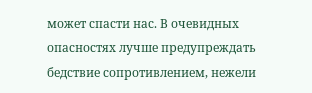может спасти нас. В очевидных опасностях лучше предупреждать бедствие сопротивлением, нежели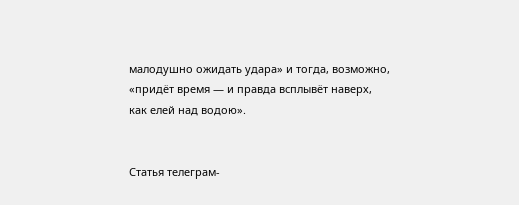малодушно ожидать удара» и тогда, возможно, «придёт время — и правда всплывёт наверх, как елей над водою».


Статья телеграм-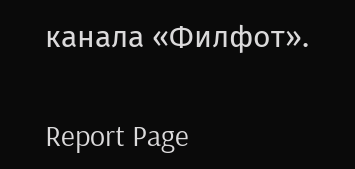канала «Филфот».


Report Page